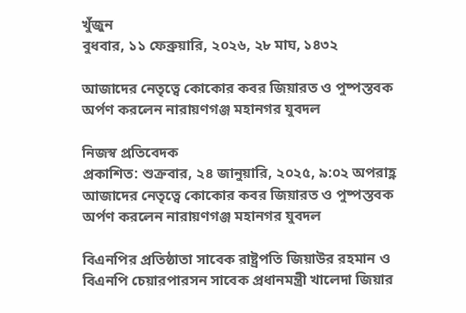খুঁজুন
বুধবার, ১১ ফেব্রুয়ারি, ২০২৬, ২৮ মাঘ, ১৪৩২

আজাদের নেতৃত্বে কোকোর কবর জিয়ারত ও পুষ্পস্তবক অর্পণ করলেন নারায়ণগঞ্জ মহানগর যুবদল

নিজস্ব প্রতিবেদক
প্রকাশিত: শুক্রবার, ২৪ জানুয়ারি, ২০২৫, ৯:০২ অপরাহ্ণ
আজাদের নেতৃত্বে কোকোর কবর জিয়ারত ও পুষ্পস্তবক অর্পণ করলেন নারায়ণগঞ্জ মহানগর যুবদল

বিএনপির প্রতিষ্ঠাতা সাবেক রাষ্ট্রপতি জিয়াউর রহমান ও বিএনপি চেয়ারপারসন সাবেক প্রধানমন্ত্রী খালেদা জিয়ার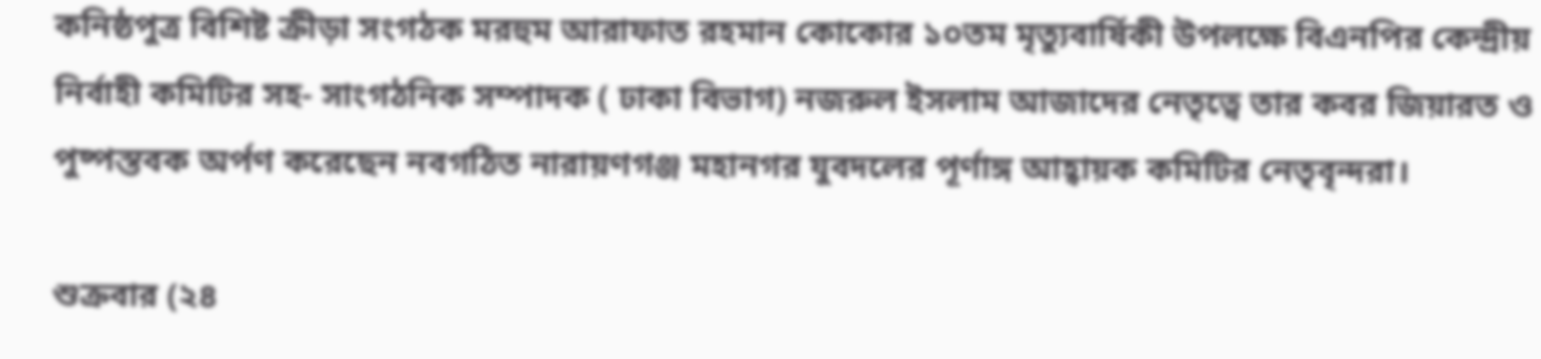কনিষ্ঠপুত্র বিশিষ্ট ক্রীড়া সংগঠক মরহুম আরাফাত রহমান কোকোর ১০তম মৃত্যুবার্ষিকী উপলক্ষে বিএনপির কেন্দ্রীয় নির্বাহী কমিটির সহ- সাংগঠনিক সম্পাদক ( ঢাকা বিভাগ) নজরুল ইসলাম আজাদের নেতৃত্বে তার কবর জিয়ারত ও পুষ্পস্তবক অর্পণ করেছেন নবগঠিত নারায়ণগঞ্জ মহানগর যুবদলের পূর্ণাঙ্গ আহ্বায়ক কমিটির নেতৃবৃন্দরা।

শুক্রবার (২৪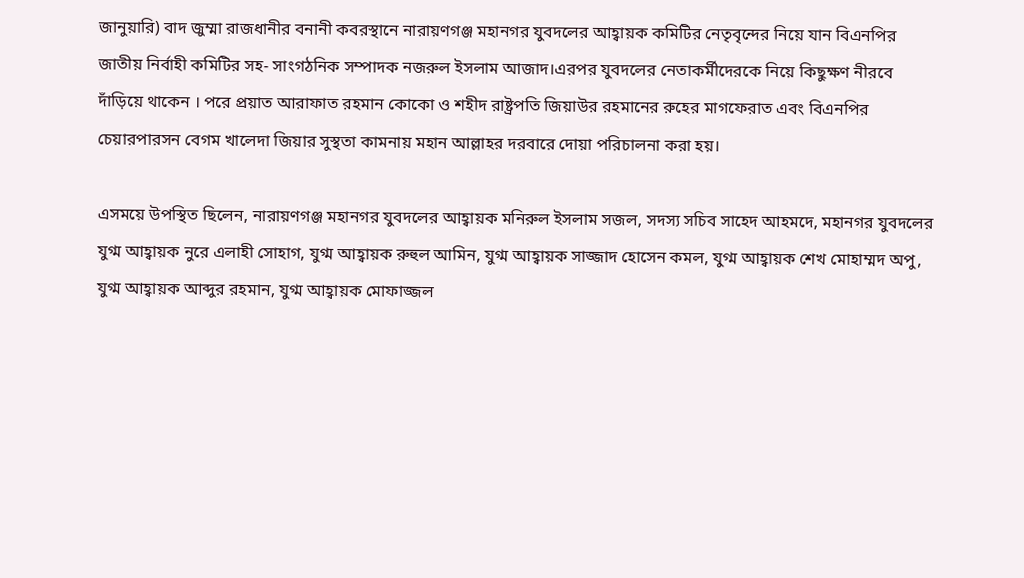জানুয়ারি) বাদ জুম্মা রাজধানীর বনানী কবরস্থানে নারায়ণগঞ্জ মহানগর যুবদলের আহ্বায়ক কমিটির নেতৃবৃন্দের নিয়ে যান বিএনপির জাতীয় নির্বাহী কমিটির সহ- সাংগঠনিক সম্পাদক নজরুল ইসলাম আজাদ।এরপর যুবদলের নেতাকর্মীদেরকে নিয়ে কিছুক্ষণ নীরবে দাঁড়িয়ে থাকেন । পরে প্রয়াত আরাফাত রহমান কোকো ও শহীদ রাষ্ট্রপতি জিয়াউর রহমানের রুহের মাগফেরাত এবং বিএনপির চেয়ারপারসন বেগম খালেদা জিয়ার সুস্থতা কামনায় মহান আল্লাহর দরবারে দোয়া পরিচালনা করা হয়।

এসময়ে উপস্থিত ছিলেন, নারায়ণগঞ্জ মহানগর যুবদলের আহ্বায়ক মনিরুল ইসলাম সজল, সদস্য সচিব সাহেদ আহমদে, মহানগর যুবদলের যুগ্ম আহ্বায়ক নুরে এলাহী সোহাগ, যুগ্ম আহ্বায়ক রুহুল আমিন, যুগ্ম আহ্বায়ক সাজ্জাদ হোসেন কমল, যুগ্ম আহ্বায়ক শেখ মোহাম্মদ অপু, যুগ্ম আহ্বায়ক আব্দুর রহমান, যুগ্ম আহ্বায়ক মোফাজ্জল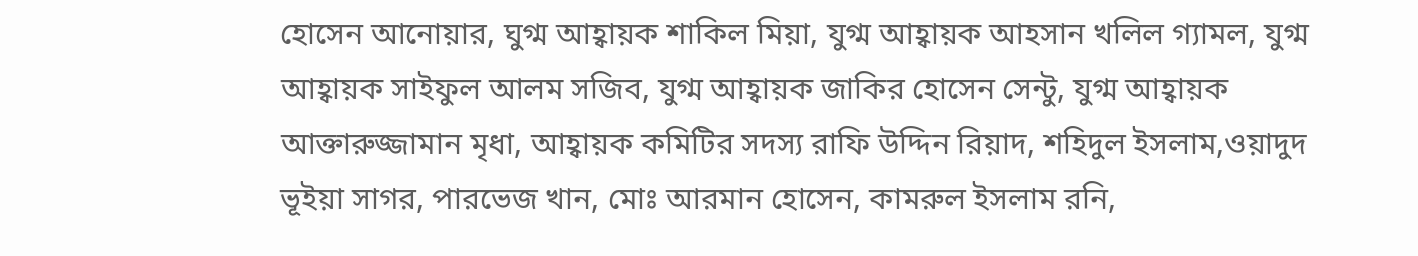হোসেন আনোয়ার, ঘুগ্ম আহ্বায়ক শাকিল মিয়া, যুগ্ম আহ্বায়ক আহসান খলিল গ্যামল, যুগ্ম আহ্বায়ক সাইফুল আলম সজিব, যুগ্ম আহ্বায়ক জাকির হোসেন সেন্টু, যুগ্ম আহ্বায়ক আক্তারুজ্জামান মৃধা, আহ্বায়ক কমিটির সদস্য রাফি উদ্দিন রিয়াদ, শহিদুল ইসলাম,ওয়াদুদ ভূইয়া সাগর, পারভেজ খান, মোঃ আরমান হোসেন, কামরুল ইসলাম রনি,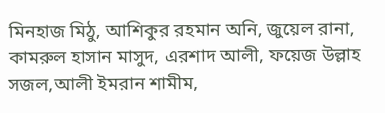মিনহাজ মিঠু, আশিকুর রহমান অনি, জুয়েল রানা, কামরুল হাসান মাসুদ, এরশাদ আলী, ফয়েজ উল্লাহ সজল,আলী ইমরান শামীম,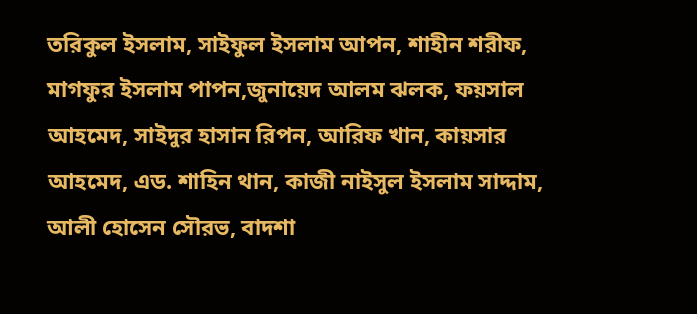তরিকুল ইসলাম, সাইফুল ইসলাম আপন, শাহীন শরীফ, মাগফুর ইসলাম পাপন,জুনায়েদ আলম ঝলক, ফয়সাল আহমেদ, সাইদুর হাসান রিপন, আরিফ খান, কায়সার আহমেদ, এড. শাহিন থান, কাজী নাইসুল ইসলাম সাদ্দাম, আলী হোসেন সৌরভ, বাদশা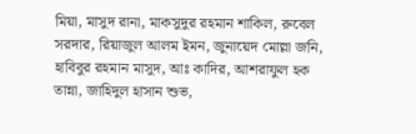মিয়া, মাসুদ রানা, মাকসুদুর রহমান শাকিল, রুবেল সরদার, রিয়াজুল আলম ইমন, জুনায়েদ মোল্লা জনি, হাবিবুর রহমান মাসুদ, আঃ কাদির, আশরাফুল হক তান্না, জাহিদুল হাসান শুভ,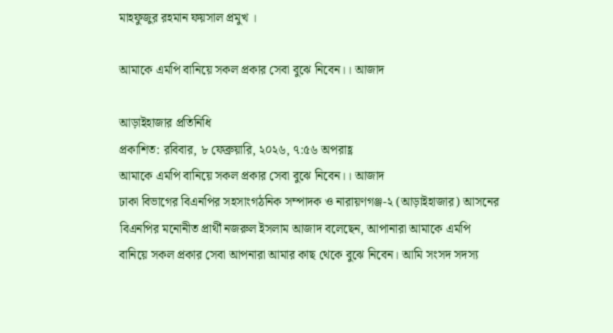মাহফুজুর রহমান ফয়সাল প্রমুখ ।

আমাকে এমপি বানিয়ে সকল প্রকার সেবা বুঝে নিবেন।। আজাদ

আড়াইহাজার প্রতিনিধি
প্রকাশিত: রবিবার, ৮ ফেব্রুয়ারি, ২০২৬, ৭:৫৬ অপরাহ্ণ
আমাকে এমপি বানিয়ে সকল প্রকার সেবা বুঝে নিবেন।। আজাদ
ঢাকা বিভাগের বিএনপির সহসাংগঠনিক সম্পাদক ও নারায়ণগঞ্জ-২ (আড়াইহাজার) আসনের বিএনপির মনোনীত প্রার্থী নজরুল ইসলাম আজাদ বলেছেন, আপানারা আমাকে এমপি বানিয়ে সকল প্রকার সেবা আপনারা আমার কাছ থেকে বুঝে নিবেন। আমি সংসদ সদস্য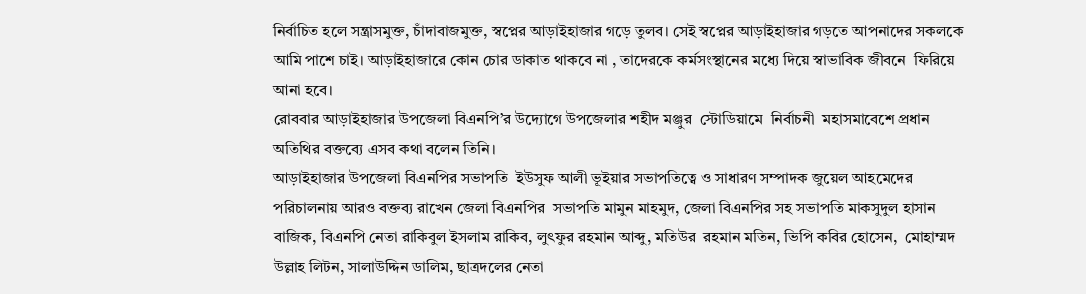নির্বাচিত হলে সন্ত্রাসমুক্ত, চাঁদাবাজমুক্ত, স্বপ্নের আড়াইহাজার গড়ে তুলব। সেই স্বপ্নের আড়াইহাজার গড়তে আপনাদের সকলকে আমি পাশে চাই। আড়াইহাজারে কোন চোর ডাকাত থাকবে না , তাদেরকে কর্মসংস্থানের মধ্যে দিয়ে স্বাভাবিক জীবনে  ফিরিয়ে আনা হবে।
রোববার আড়াইহাজার উপজেলা বিএনপি’র উদ্যোগে উপজেলার শহীদ মঞ্জুর  স্টোডিয়ামে  নির্বাচনী  মহাসমাবেশে প্রধান অতিথির বক্তব্যে এসব কথা বলেন তিনি।
আড়াইহাজার উপজেলা বিএনপির সভাপতি  ইউসুফ আলী ভূইয়ার সভাপতিত্বে ও সাধারণ সম্পাদক জুয়েল আহমেদের পরিচালনায় আরও বক্তব্য রাখেন জেলা বিএনপির  সভাপতি মামুন মাহমুদ, জেলা বিএনপির সহ সভাপতি মাকসুদুল হাসান বাজিক, বিএনপি নেতা রাকিবুল ইসলাম রাকিব, লুৎফুর রহমান আব্দু, মতিউর  রহমান মতিন, ভিপি কবির হোসেন,  মোহাম্মদ উল্লাহ লিটন, সালাউদ্দিন ডালিম, ছাত্রদলের নেতা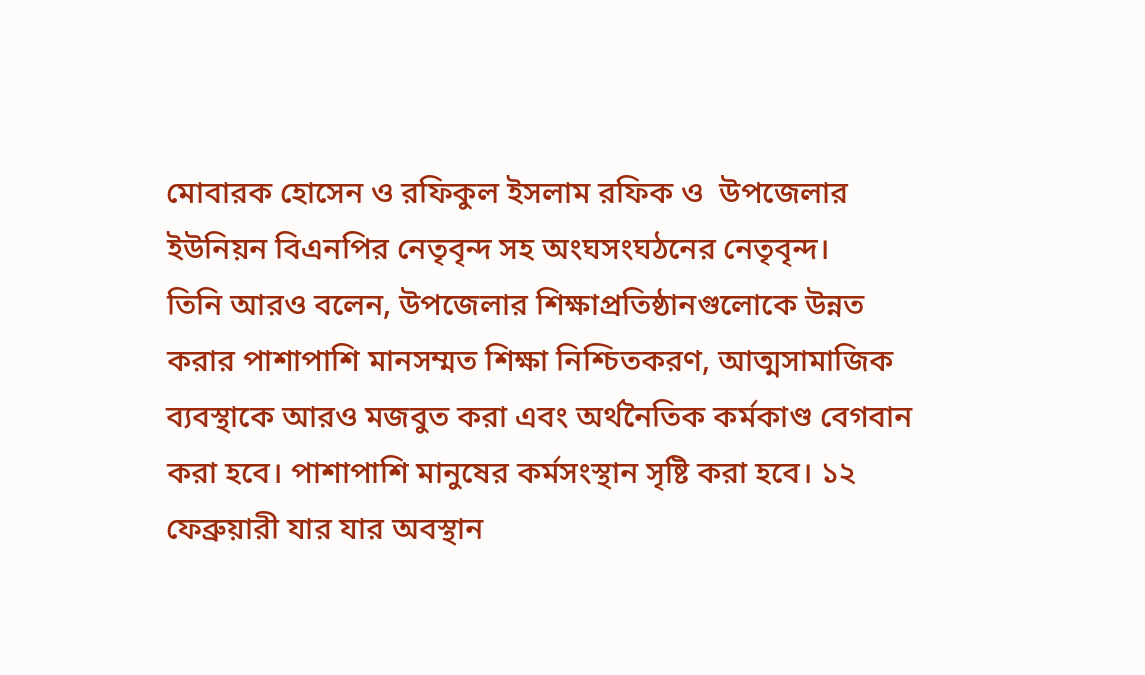মোবারক হোসেন ও রফিকুল ইসলাম রফিক ও  উপজেলার ইউনিয়ন বিএনপির নেতৃবৃন্দ সহ অংঘসংঘঠনের নেতৃবৃন্দ।
তিনি আরও বলেন, উপজেলার শিক্ষাপ্রতিষ্ঠানগুলোকে উন্নত করার পাশাপাশি মানসম্মত শিক্ষা নিশ্চিতকরণ, আত্মসামাজিক ব্যবস্থাকে আরও মজবুত করা এবং অর্থনৈতিক কর্মকাণ্ড বেগবান করা হবে। পাশাপাশি মানুষের কর্মসংস্থান সৃষ্টি করা হবে। ১২ ফেব্রুয়ারী যার যার অবস্থান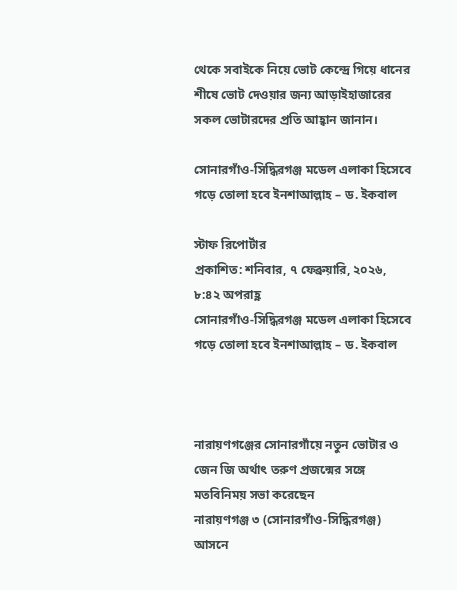থেকে সবাইকে নিয়ে ভোট কেন্দ্রে গিয়ে ধানের শীষে ভোট দেওয়ার জন্য আড়াইহাজারের সকল ভোটারদের প্রতি আহ্বান জানান।

সোনারগাঁও-সিদ্ধিরগঞ্জ মডেল এলাকা হিসেবে গড়ে তোলা হবে ইনশাআল্লাহ – ড. ইকবাল

স্টাফ রিপোর্টার
প্রকাশিত: শনিবার, ৭ ফেব্রুয়ারি, ২০২৬, ৮:৪২ অপরাহ্ণ
সোনারগাঁও-সিদ্ধিরগঞ্জ মডেল এলাকা হিসেবে গড়ে তোলা হবে ইনশাআল্লাহ – ড. ইকবাল



নারায়ণগঞ্জের সোনারগাঁয়ে নতুন ভোটার ও জেন জি অর্থাৎ তরুণ প্রজন্মের সঙ্গে মতবিনিময় সভা করেছেন
নারায়ণগঞ্জ ৩ (সোনারগাঁও-সিদ্ধিরগঞ্জ) আসনে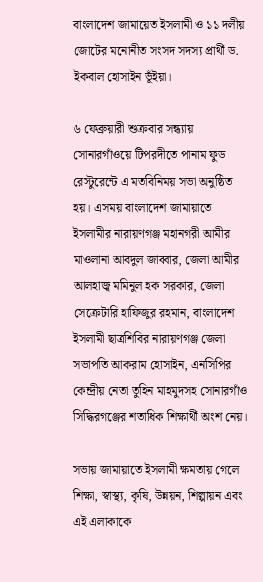বাংলাদেশ জামায়েত ইসলামী ও ১১ দলীয় জোটের মনোনীত সংসদ সদস্য প্রার্থী ড. ইকবাল হোসাইন ভূঁইয়া।

৬ ফেব্রুয়ারী শুক্রবার সন্ধ্যায় সোনারগাঁওয়ে টিপরদীতে পানাম ফুড রেস্টুরেন্টে এ মতবিনিময় সভা অনুষ্ঠিত হয়। এসময় বাংলাদেশ জামায়াতে ইসলামীর নারায়ণগঞ্জ মহানগরী আমীর মাওলানা আবদুল জাব্বার, জেলা আমীর আলহাজ্ব মমিনুল হক সরকার, জেলা সেক্রেটারি হাফিজুর রহমান, বাংলাদেশ ইসলামী ছাত্রশিবির নারায়ণগঞ্জ জেলা সভাপতি আকরাম হোসাইন, এনসিপির কেন্দ্রীয় নেতা তুহিন মাহমুদসহ সোনারগাঁও সিদ্ধিরগঞ্জের শতাধিক শিক্ষার্থী অংশ নেয়।

সভায় জামায়াতে ইসলামী ক্ষমতায় গেলে শিক্ষা, স্বাস্থ্য, কৃষি, উন্নয়ন, শিল্পায়ন এবং এই এলাকাকে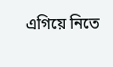এগিয়ে নিতে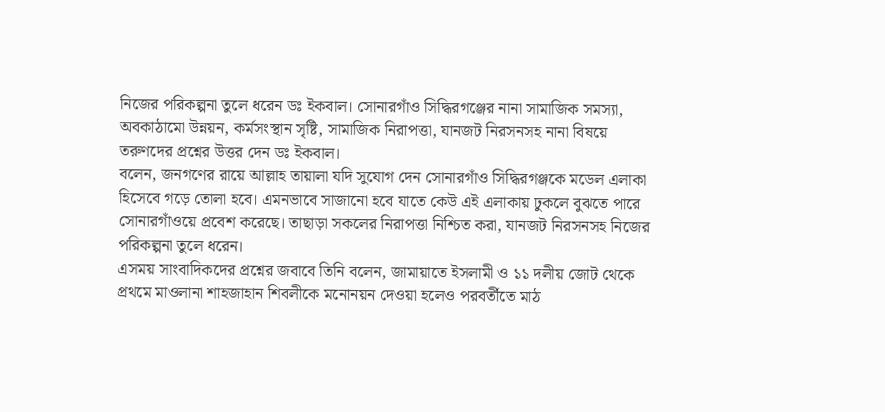নিজের পরিকল্পনা তুলে ধরেন ডঃ ইকবাল। সোনারগাঁও সিদ্ধিরগঞ্জের নানা সামাজিক সমস্যা, অবকাঠামো উন্নয়ন, কর্মসংস্থান সৃষ্টি, সামাজিক নিরাপত্তা, যানজট নিরসনসহ নানা বিষয়ে তরুণদের প্রশ্নের উত্তর দেন ডঃ ইকবাল।
বলেন, জনগণের রায়ে আল্লাহ তায়ালা যদি সুযোগ দেন সোনারগাঁও সিদ্ধিরগঞ্জকে মডেল এলাকা হিসেবে গড়ে তোলা হবে। এমনভাবে সাজানো হবে যাতে কেউ এই এলাকায় ঢুকলে বুঝতে পারে সোনারগাঁওয়ে প্রবেশ করেছে। তাছাড়া সকলের নিরাপত্তা নিশ্চিত করা, যানজট নিরসনসহ নিজের পরিকল্পনা তুলে ধরেন।
এসময় সাংবাদিকদের প্রশ্নের জবাবে তিনি বলেন, জামায়াতে ইসলামী ও ১১ দলীয় জোট থেকে প্রথমে মাওলানা শাহজাহান শিবলীকে মনোনয়ন দেওয়া হলেও পরবর্তীতে মাঠ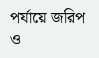পর্যায়ে জরিপ ও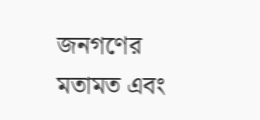জনগণের মতামত এবং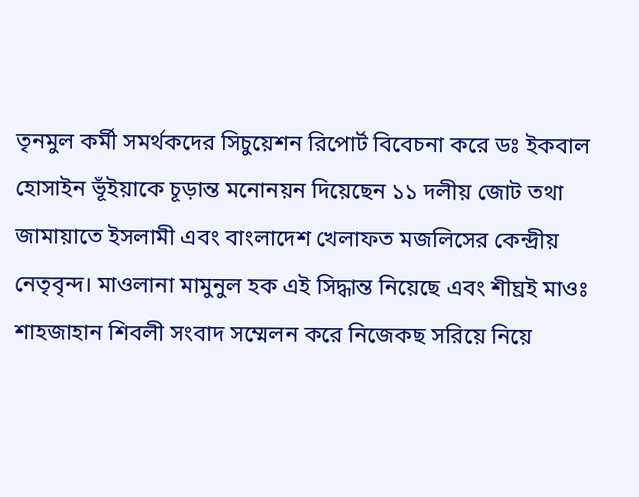তৃনমুল কর্মী সমর্থকদের সিচুয়েশন রিপোর্ট বিবেচনা করে ডঃ ইকবাল হোসাইন ভূঁইয়াকে চূড়ান্ত মনোনয়ন দিয়েছেন ১১ দলীয় জোট তথা জামায়াতে ইসলামী এবং বাংলাদেশ খেলাফত মজলিসের কেন্দ্রীয় নেতৃবৃন্দ। মাওলানা মামুনুল হক এই সিদ্ধান্ত নিয়েছে এবং শীঘ্রই মাওঃ শাহজাহান শিবলী সংবাদ সম্মেলন করে নিজেকছ সরিয়ে নিয়ে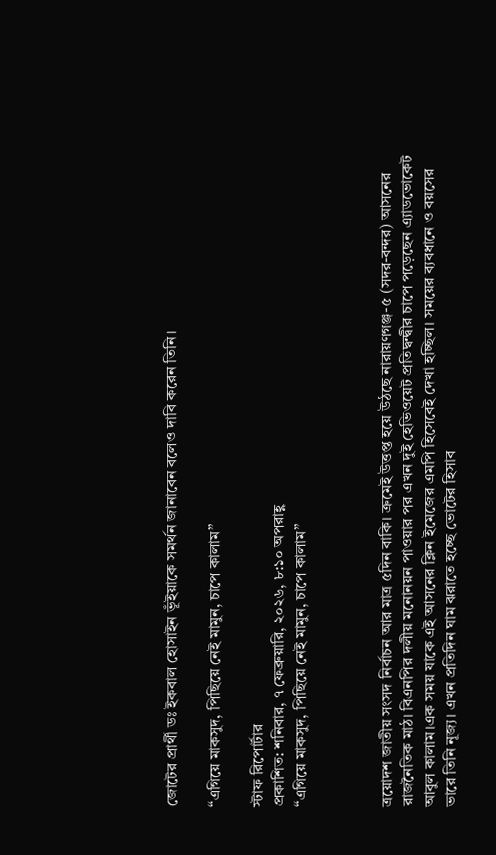জোটের প্রার্থী ডঃ ইকবাল হোসাইন ভূঁইয়াকে সমর্থন জানাবেন বলেও দাবি করেন তিনি।

“এগিয়ে মাকসুদ, পিছিয়ে নেই মামুন, চাপে কালাম”

স্টাফ রিপোর্টার
প্রকাশিত: শনিবার, ৭ ফেব্রুয়ারি, ২০২৬, ৮:১০ অপরাহ্ণ
“এগিয়ে মাকসুদ, পিছিয়ে নেই মামুন, চাপে কালাম”



ত্রয়োদশ জাতীয় সংসদ নির্বাচন আর মাত্র ৫দিন বাকি। ক্রমেই উত্তপ্ত হয়ে উঠছে নারায়ণগঞ্জ-৫ (সদর-বন্দর) আসনের রাজনৈতিক মাঠ। বিএনপির দলীয় মনোনয়ন পাওয়ার পর এখন দুই হেভিওয়েট প্রতিদ্বন্দ্বীর চাপে পড়েছেন এ্যাডভোকেট আবুল কালাম।এক সময় যাকে এই আসনের ক্লিন ইমেজের এমপি হিসেবেই দেখা হচ্ছিল। সময়ের ব্যবধানে ও বয়সের ভারে তিনি নূজ্য। এখন প্রতিদিন ঘাম ঝরাতে হচ্ছে ভোটের হিসাব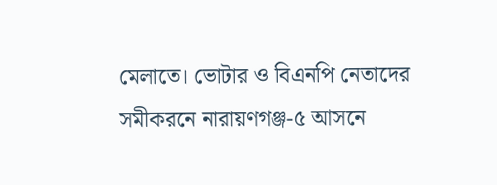মেলাতে। ভোটার ও বিএনপি নেতাদের সমীকরনে নারায়ণগঞ্জ-৫ আসনে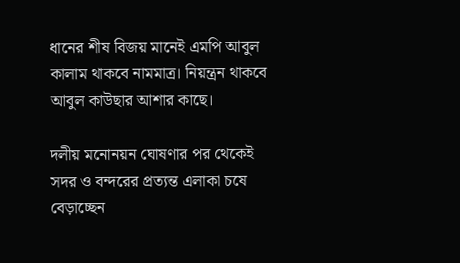ধানের শীষ বিজয় মানেই এমপি আবুল কালাম থাকবে নামমাত্র। নিয়ন্ত্রন থাকবে আবুল কাউছার আশার কাছে।

দলীয় মনোনয়ন ঘোষণার পর থেকেই সদর ও বন্দরের প্রত্যন্ত এলাকা চষে বেড়াচ্ছেন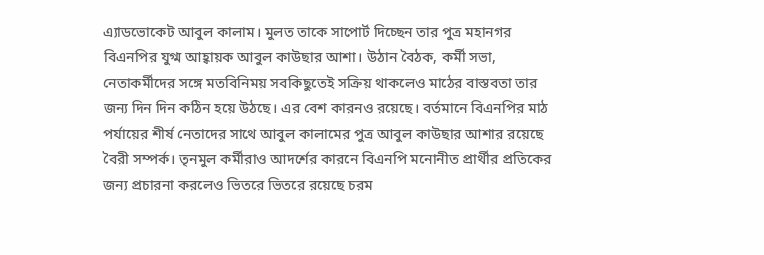এ্যাডভোকেট আবুল কালাম। মুলত তাকে সাপোর্ট দিচ্ছেন তার পুত্র মহানগর বিএনপির যুগ্ম আহ্বায়ক আবুল কাউছার আশা। উঠান বৈঠক, কর্মী সভা, নেতাকর্মীদের সঙ্গে মতবিনিময় সবকিছুতেই সক্রিয় থাকলেও মাঠের বাস্তবতা তার জন্য দিন দিন কঠিন হয়ে উঠছে। এর বেশ কারনও রয়েছে। বর্তমানে বিএনপির মাঠ পর্যায়ের শীর্ষ নেতাদের সাথে আবুল কালামের পুত্র আবুল কাউছার আশার রয়েছে বৈরী সম্পর্ক। তৃনমুল কর্মীরাও আদর্শের কারনে বিএনপি মনোনীত প্রার্থীর প্রতিকের জন্য প্রচারনা করলেও ভিতরে ভিতরে রয়েছে চরম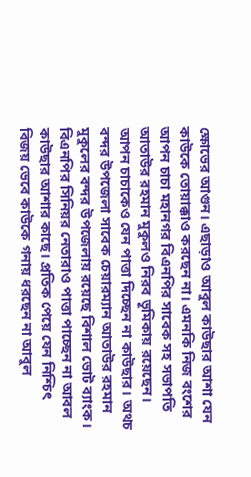ক্ষোভের আগুন। এছাড়াও আবুল কাউছার আশা যেন কাউকে তোয়াক্কাও করছেন না। এমনকি নিজ বংশের আপন চাচা মহানগর বিএনপির সাবেক সহ সভাপতি আতাউর রহমান মুকুলও নিরব ভূমিকায় রয়েছেন। আপন চাচাকেও যেন পাত্তা দিচ্ছেন না কাউছার। অথচ বন্দর উপজেলা সাবেক চেয়ারম্যান আতাউর রহমান মুকুলের বন্দর উপজেলায় রয়েছে বিশাল ভোট ব্যাংক। বিএনপির সিনিয়র নেতারাও পাত্তা পাচ্ছেন না আবল কাউছার আশার কাছে। প্রতিক পেয়ে যেন নিশ্চিৎ বিজয় ভেবে কাউকে গনায় ধরছেন না আবুল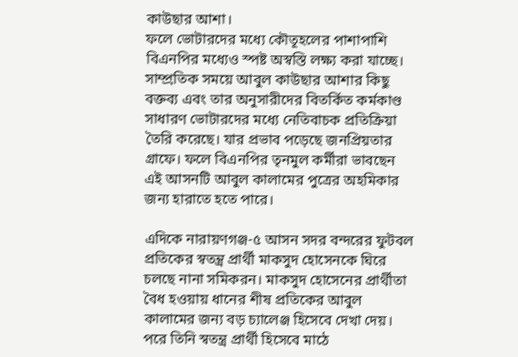কাউছার আশা।
ফলে ভোটারদের মধ্যে কৌতূহলের পাশাপাশি বিএনপির মধ্যেও স্পষ্ট অস্বস্তি লক্ষ্য করা যাচ্ছে। সাম্প্রতিক সময়ে আবুল কাউছার আশার কিছু বক্তব্য এবং তার অনুসারীদের বিতর্কিত কর্মকাণ্ড সাধারণ ভোটারদের মধ্যে নেতিবাচক প্রতিক্রিয়া তৈরি করেছে। যার প্রভাব পড়েছে জনপ্রিয়তার গ্রাফে। ফলে বিএনপির তৃনমুল কর্মীরা ভাবছেন এই আসনটি আবুল কালামের পুত্রের অহমিকার জন্য হারাতে হতে পারে।

এদিকে নারায়ণগঞ্জ-৫ আসন সদর বন্দরের ফুটবল প্রতিকের স্বতন্ত্র প্রার্থী মাকসুদ হোসেনকে ঘিরে চলছে নানা সমিকরন। মাকসুদ হোসেনের প্রার্থীতা বৈধ হওয়ায় ধানের শীষ প্রতিকের আবুল কালামের জন্য বড় চ্যালেঞ্জ হিসেবে দেখা দেয়। পরে তিনি স্বতন্ত্র প্রার্থী হিসেবে মাঠে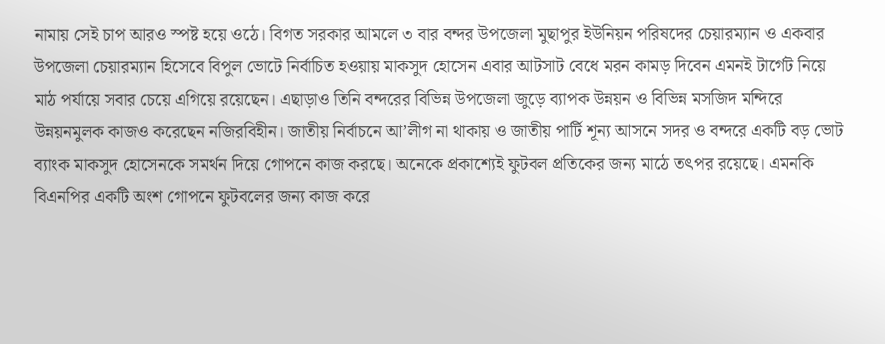নামায় সেই চাপ আরও স্পষ্ট হয়ে ওঠে। বিগত সরকার আমলে ৩ বার বন্দর উপজেলা মুছাপুর ইউনিয়ন পরিষদের চেয়ারম্যান ও একবার উপজেলা চেয়ারম্যান হিসেবে বিপুল ভোটে নির্বাচিত হওয়ায় মাকসুদ হোসেন এবার আটসাট বেধে মরন কামড় দিবেন এমনই টার্গেট নিয়ে মাঠ পর্যায়ে সবার চেয়ে এগিয়ে রয়েছেন। এছাড়াও তিনি বন্দরের বিভিন্ন উপজেলা জুড়ে ব্যাপক উন্নয়ন ও বিভিন্ন মসজিদ মন্দিরে উন্নয়নমুলক কাজও করেছেন নজিরবিহীন। জাতীয় নির্বাচনে আ’লীগ না থাকায় ও জাতীয় পার্টি শূন্য আসনে সদর ও বন্দরে একটি বড় ভোট ব্যাংক মাকসুদ হোসেনকে সমর্থন দিয়ে গোপনে কাজ করছে। অনেকে প্রকাশ্যেই ফুটবল প্রতিকের জন্য মাঠে তৎপর রয়েছে। এমনকি বিএনপির একটি অংশ গোপনে ফুটবলের জন্য কাজ করে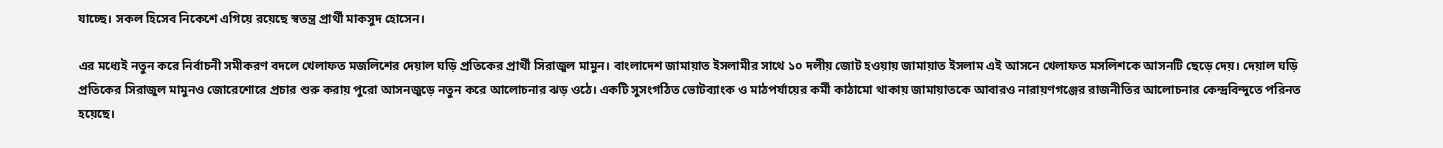যাচ্ছে। সকল হিসেব নিকেশে এগিয়ে রয়েছে স্বতন্ত্র প্রার্থী মাকসুদ হোসেন।

এর মধ্যেই নতুন করে নির্বাচনী সমীকরণ বদলে খেলাফত মজলিশের দেয়াল ঘড়ি প্রতিকের প্রার্থী সিরাজুল মামুন। বাংলাদেশ জামায়াত ইসলামীর সাথে ১০ দলীয় জোট হওয়ায় জামায়াত ইসলাম এই আসনে খেলাফত মসলিশকে আসনটি ছেড়ে দেয়। দেয়াল ঘড়ি প্রতিকের সিরাজুল মামুনও জোরেশোরে প্রচার শুরু করায় পুরো আসনজুড়ে নতুন করে আলোচনার ঝড় ওঠে। একটি সুসংগঠিত ভোটব্যাংক ও মাঠপর্যায়ের কর্মী কাঠামো থাকায় জামায়াতকে আবারও নারায়ণগঞ্জের রাজনীতির আলোচনার কেন্দ্রবিন্দুতে পরিনত হয়েছে।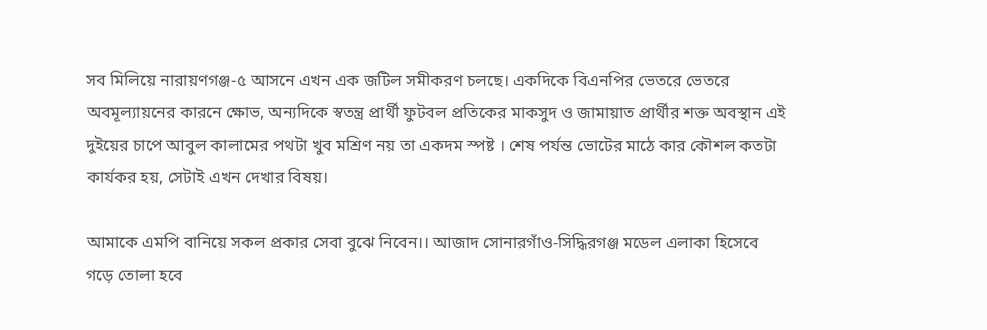সব মিলিয়ে নারায়ণগঞ্জ-৫ আসনে এখন এক জটিল সমীকরণ চলছে। একদিকে বিএনপির ভেতরে ভেতরে অবমূল্যায়নের কারনে ক্ষোভ, অন্যদিকে স্বতন্ত্র প্রার্থী ফুটবল প্রতিকের মাকসুদ ও জামায়াত প্রার্থীর শক্ত অবস্থান এই দুইয়ের চাপে আবুল কালামের পথটা খুব মশ্রিণ নয় তা একদম স্পষ্ট । শেষ পর্যন্ত ভোটের মাঠে কার কৌশল কতটা কার্যকর হয়, সেটাই এখন দেখার বিষয়।

আমাকে এমপি বানিয়ে সকল প্রকার সেবা বুঝে নিবেন।। আজাদ সোনারগাঁও-সিদ্ধিরগঞ্জ মডেল এলাকা হিসেবে গড়ে তোলা হবে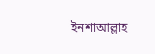ইনশাআল্লাহ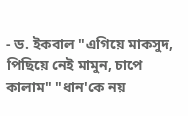- ড. ইকবাল "এগিয়ে মাকসুদ, পিছিয়ে নেই মামুন, চাপে কালাম" "ধান'কে নয়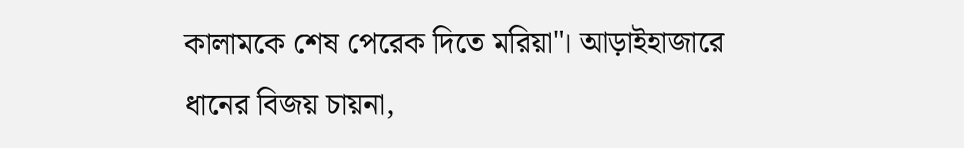কালামকে শেষ পেরেক দিতে মরিয়া"। আড়াইহাজারে ধানের বিজয় চায়না,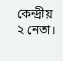কেন্দ্রীয় ২ নেতা।